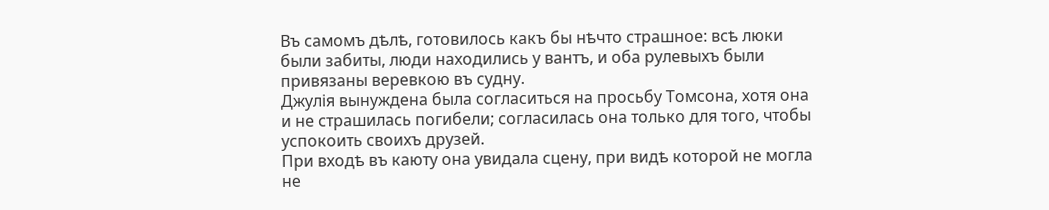Въ самомъ дѣлѣ, готовилось какъ бы нѣчто страшное: всѣ люки были забиты, люди находились у вантъ, и оба рулевыхъ были привязаны веревкою въ судну.
Джулія вынуждена была согласиться на просьбу Томсона, хотя она и не страшилась погибели; согласилась она только для того, чтобы успокоить своихъ друзей.
При входѣ въ каюту она увидала сцену, при видѣ которой не могла не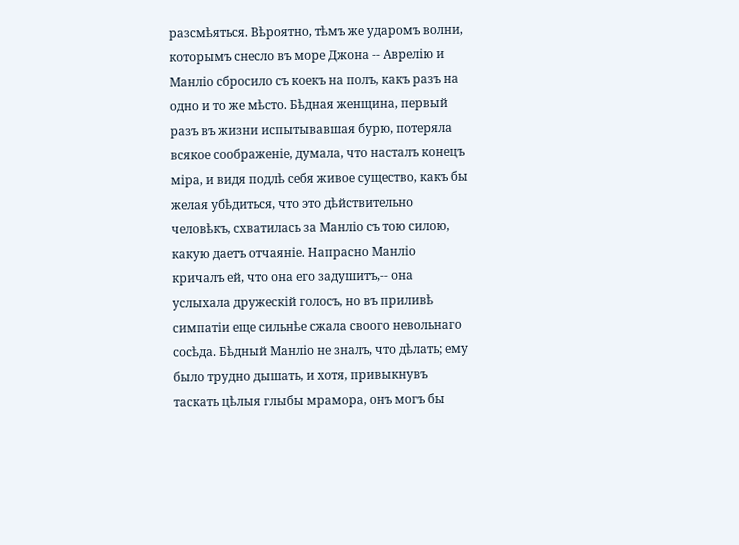разсмѣяться. Вѣроятно, тѣмъ же ударомъ волни, которымъ снесло въ море Джона -- Аврелію и Манліо сбросило съ коекъ на полъ, какъ разъ на одно и то же мѣсто. Бѣдная женщина, первый разъ въ жизни испытывавшая бурю, потеряла всякое соображеніе, думала, что насталъ конецъ міра, и видя подлѣ себя живое существо, какъ бы желая убѣдиться, что это дѣйствительно человѣкъ, схватилась за Манліо съ тою силою, какую даетъ отчаяніе. Напрасно Манліо кричалъ ей, что она его задушитъ,-- она услыхала дружескій голосъ, но въ приливѣ симпатіи еще сильнѣе сжала своого невольнаго сосѣда. Бѣдный Манліо не зналъ, что дѣлать; ему было трудно дышать, и хотя, привыкнувъ таскать цѣлыя глыбы мрамора, онъ могъ бы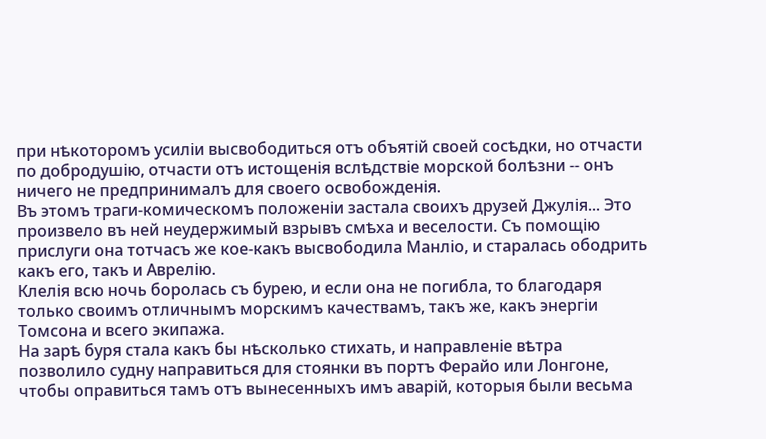при нѣкоторомъ усиліи высвободиться отъ объятій своей сосѣдки, но отчасти по добродушію, отчасти отъ истощенія вслѣдствіе морской болѣзни -- онъ ничего не предпринималъ для своего освобожденія.
Въ этомъ траги-комическомъ положеніи застала своихъ друзей Джулія... Это произвело въ ней неудержимый взрывъ смѣха и веселости. Съ помощію прислуги она тотчасъ же кое-какъ высвободила Манліо, и старалась ободрить какъ его, такъ и Аврелію.
Клелія всю ночь боролась съ бурею, и если она не погибла, то благодаря только своимъ отличнымъ морскимъ качествамъ, такъ же, какъ энергіи Томсона и всего экипажа.
На зарѣ буря стала какъ бы нѣсколько стихать, и направленіе вѣтра позволило судну направиться для стоянки въ портъ Ферайо или Лонгоне, чтобы оправиться тамъ отъ вынесенныхъ имъ аварій, которыя были весьма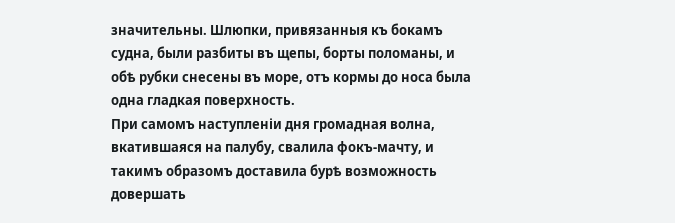значительны. Шлюпки, привязанныя къ бокамъ судна, были разбиты въ щепы, борты поломаны, и обѣ рубки снесены въ море, отъ кормы до носа была одна гладкая поверхность.
При самомъ наступленіи дня громадная волна, вкатившаяся на палубу, свалила фокъ-мачту, и такимъ образомъ доставила бурѣ возможность довершать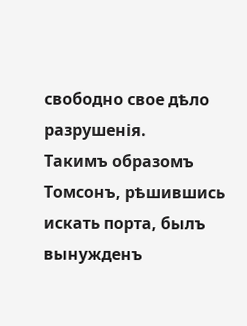свободно свое дѣло разрушенія.
Такимъ образомъ Томсонъ, рѣшившись искать порта, былъ вынужденъ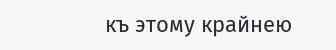къ этому крайнею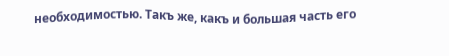необходимостью. Такъ же, какъ и большая часть его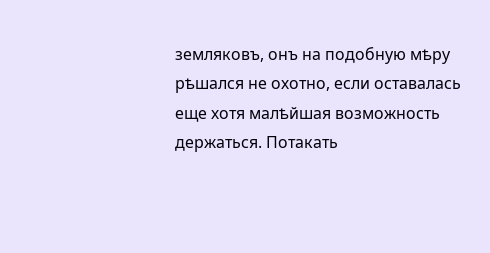земляковъ, онъ на подобную мѣру рѣшался не охотно, если оставалась еще хотя малѣйшая возможность держаться. Потакать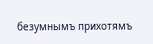безумнымъ прихотямъ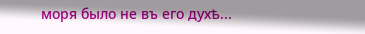моря было не въ его духѣ...